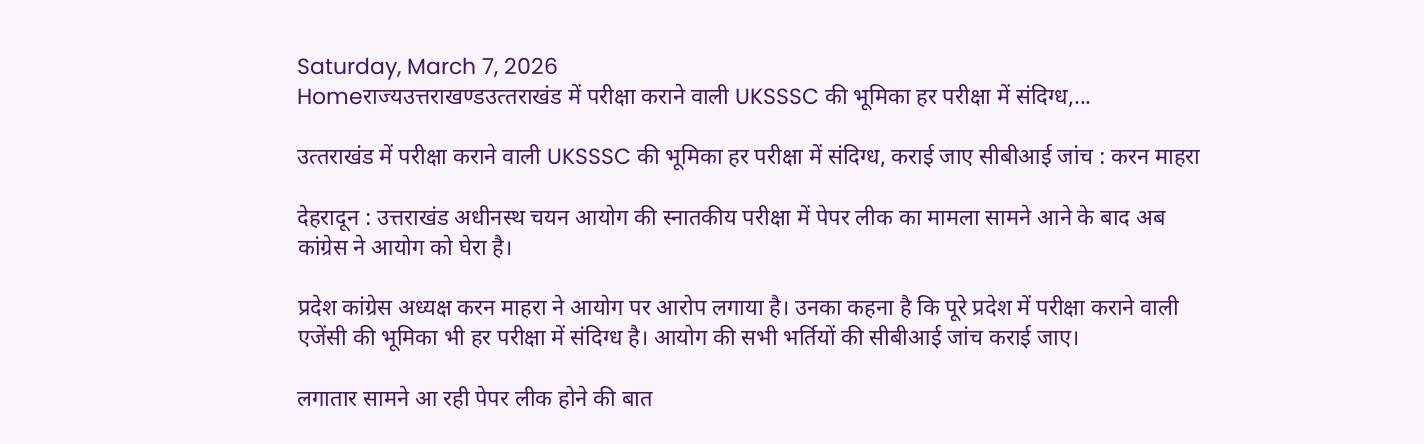Saturday, March 7, 2026
Homeराज्यउत्तराखण्डउत्‍तराखंड में परीक्षा कराने वाली UKSSSC की भूमिका हर परीक्षा में संदिग्ध,...

उत्‍तराखंड में परीक्षा कराने वाली UKSSSC की भूमिका हर परीक्षा में संदिग्ध, कराई जाए सीबीआई जांच : करन माहरा

देहरादून : उत्तराखंड अधीनस्थ चयन आयोग की स्‍नातकीय परीक्षा में पेपर लीक का मामला सामने आने के बाद अब कांग्रेस ने आयोग को घेरा है।

प्रदेश कांग्रेस अध्यक्ष करन माहरा ने आयोग पर आरोप लगाया है। उनका कहना है कि पूरे प्रदेश में परीक्षा कराने वाली एजेंसी की भूमिका भी हर परीक्षा में संदिग्ध है। आयोग की सभी भर्तियों की सीबीआई जांच कराई जाए।

लगातार सामने आ रही पेपर लीक होने की बात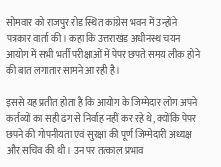सोमवार को राजपुर रोड स्थित कांग्रेस भवन में उन्होंने पत्रकार वार्ता की। कहा कि उत्तराखंड अधीनस्थ चयन आयोग में सभी भर्ती परीक्षाओं में पेपर छपते समय लीक होने की बात लगातार सामने आ रही है।

इससे यह प्रतीत होता है कि आयोग के जिम्मेदार लोग अपने कर्तव्यों का सही ढंग से निर्वाह नहीं कर रहे थे, क्योंकि पेपर छपने की गोपनीयता एवं सुरक्षा की पूर्ण जिम्मेदारी अध्यक्ष और सचिव की थी। उन पर तत्काल प्रभाव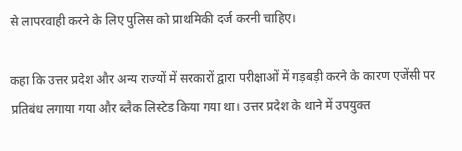से लापरवाही करने के लिए पुलिस को प्राथमिकी दर्ज करनी चाहिए।

कहा कि उत्तर प्रदेश और अन्य राज्यों में सरकारों द्वारा परीक्षाओं में गड़बड़ी करने के कारण एजेंसी पर प्रतिबंध लगाया गया और ब्लैक लिस्टेड किया गया था। उत्तर प्रदेश के थाने में उपयुक्त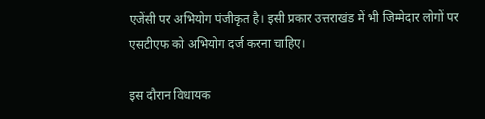एजेंसी पर अभियोग पंजीकृत है। इसी प्रकार उत्तराखंड में भी जिम्मेदार लोगों पर एसटीएफ को अभियोग दर्ज करना चाहिए।

इस दौरान विधायक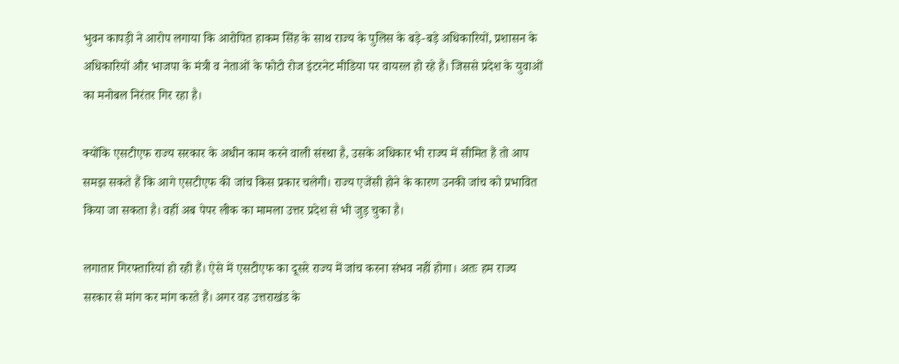भुवन कापड़ी ने आरोप लगाया कि आरोपित हाकम सिंह के साथ राज्य के पुलिस के बड़े-बड़े अधिकारियों, प्रशासन के अधिकारियों और भाजपा के मंत्री व नेताओं के फोटो रोज इंटरनेट मीडिया पर वायरल हो रहे हैं। जिससे प्रदेश के युवाओं का मनोबल निरंतर गिर रहा है।

क्योंकि एसटीएफ राज्य सरकार के अधीन काम करने वाली संस्था है, उसके अधिकार भी राज्य में सीमित हैं तो आप समझ सकते हैं कि आगे एसटीएफ की जांच किस प्रकार चलेगी। राज्य एजेंसी होने के कारण उनकी जांच को प्रभावित किया जा सकता है। वहीं अब पेपर लीक का मामला उत्तर प्रदेश से भी जुड़ चुका है।

लगातार गिरफ्तारियां हो रही हैं। ऐसे में एसटीएफ का दूसरे राज्य में जांच करना संभव नहीं होगा। अतः हम राज्य सरकार से मांग कर मांग करते हैं। अगर वह उत्तराखंड के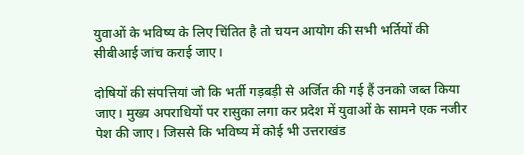युवाओं के भविष्य के लिए चिंतित है तो चयन आयोग की सभी भर्तियों की सीबीआई जांच कराई जाए।

दोषियों की संपत्तियां जो कि भर्ती गड़बड़ी से अर्जित की गई हैं उनको जब्त किया जाए। मुख्य अपराधियों पर रासुका लगा कर प्रदेश में युवाओं के सामने एक नजीर पेश की जाए। जिससे कि भविष्य में कोई भी उत्तराखंड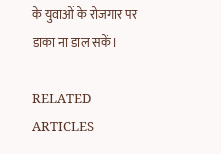के युवाओं के रोजगार पर डाका ना डाल सकें।

RELATED ARTICLES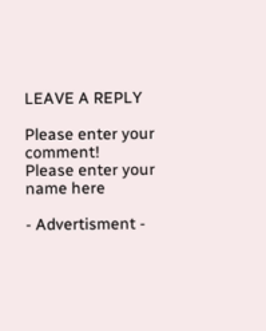LEAVE A REPLY

Please enter your comment!
Please enter your name here

- Advertisment -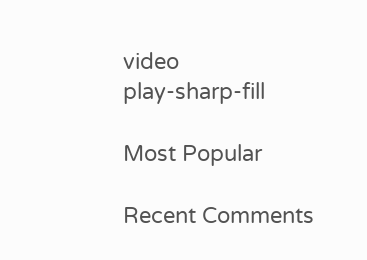video
play-sharp-fill

Most Popular

Recent Comments